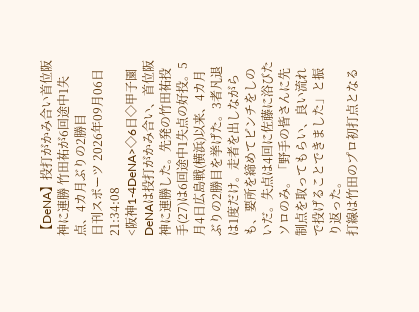【DeNA】投打がかみ合い首位阪神に連勝 竹田祐が6回途中1失点、4カ月ぶりの2勝目
日刊スポーツ 2026年09月06日 21:34:08
<阪神1-4DeNA>◇6日◇甲子園
DeNAは投打がかみ合い、首位阪神に連勝した。先発の竹田祐投手(27)は6回途中1失点の好投。5月4日広島戦(横浜)以来、4カ月ぶりの2勝目を挙げた。3者凡退は1度だけ。走者を出しながらも、要所を締めてピンチをしのいだ。失点は4回に佐藤に浴びたソロのみ。「野手の皆さんに先制点を取ってもらい、良い流れで投げることできました」と振り返った。
打線は竹田のプロ初打点となる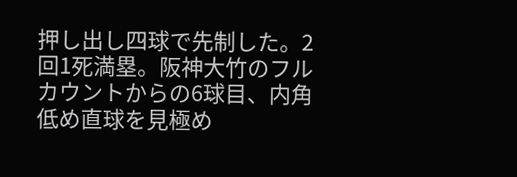押し出し四球で先制した。2回1死満塁。阪神大竹のフルカウントからの6球目、内角低め直球を見極め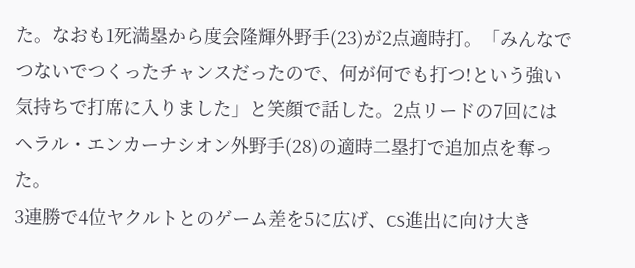た。なおも1死満塁から度会隆輝外野手(23)が2点適時打。「みんなでつないでつくったチャンスだったので、何が何でも打つ!という強い気持ちで打席に入りました」と笑顔で話した。2点リードの7回にはヘラル・エンカーナシオン外野手(28)の適時二塁打で追加点を奪った。
3連勝で4位ヤクルトとのゲーム差を5に広げ、CS進出に向け大き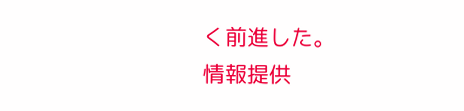く前進した。
情報提供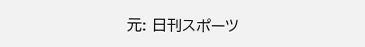元: 日刊スポーツ